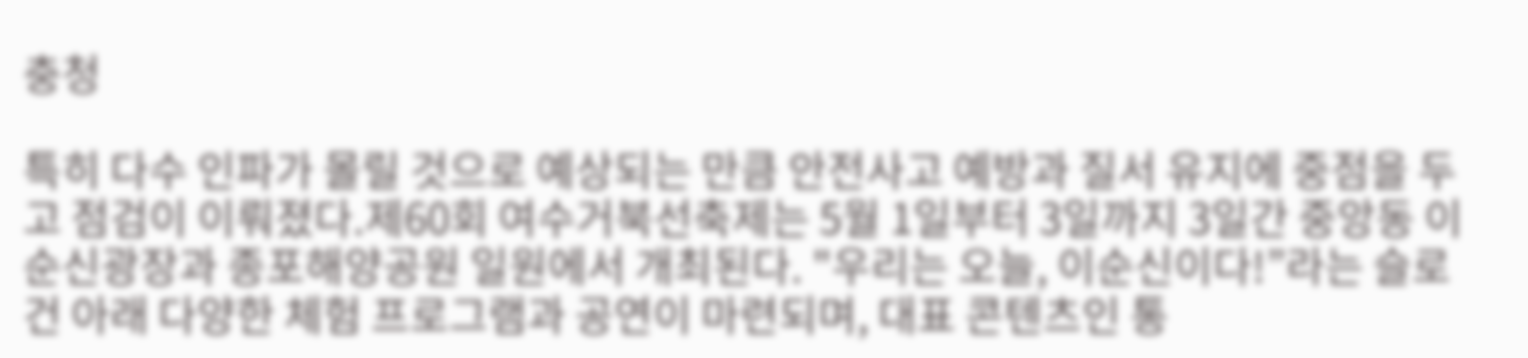충청

특히 다수 인파가 몰릴 것으로 예상되는 만큼 안전사고 예방과 질서 유지에 중점을 두고 점검이 이뤄졌다.제60회 여수거북선축제는 5월 1일부터 3일까지 3일간 중앙동 이순신광장과 종포해양공원 일원에서 개최된다. "우리는 오늘, 이순신이다!”라는 슬로건 아래 다양한 체험 프로그램과 공연이 마련되며, 대표 콘텐츠인 통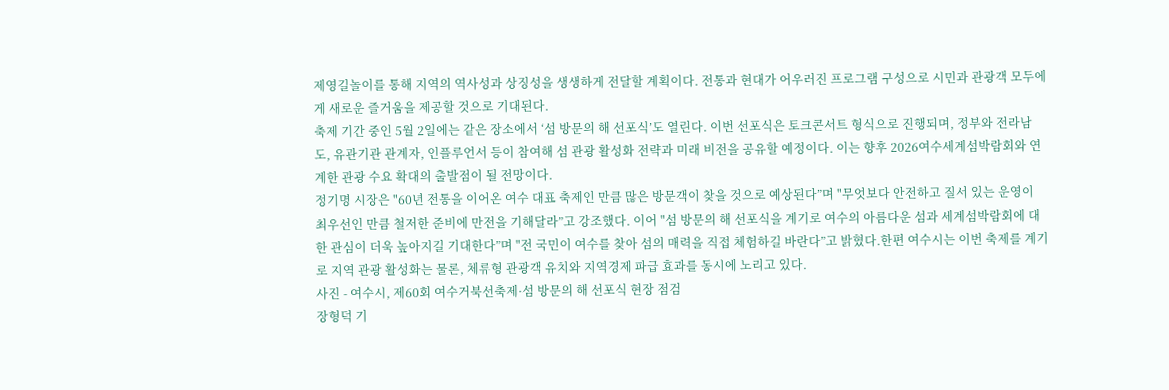제영길놀이를 통해 지역의 역사성과 상징성을 생생하게 전달할 계획이다. 전통과 현대가 어우러진 프로그램 구성으로 시민과 관광객 모두에게 새로운 즐거움을 제공할 것으로 기대된다.
축제 기간 중인 5월 2일에는 같은 장소에서 ‘섬 방문의 해 선포식’도 열린다. 이번 선포식은 토크콘서트 형식으로 진행되며, 정부와 전라남도, 유관기관 관계자, 인플루언서 등이 참여해 섬 관광 활성화 전략과 미래 비전을 공유할 예정이다. 이는 향후 2026여수세계섬박람회와 연계한 관광 수요 확대의 출발점이 될 전망이다.
정기명 시장은 "60년 전통을 이어온 여수 대표 축제인 만큼 많은 방문객이 찾을 것으로 예상된다”며 "무엇보다 안전하고 질서 있는 운영이 최우선인 만큼 철저한 준비에 만전을 기해달라”고 강조했다. 이어 "섬 방문의 해 선포식을 계기로 여수의 아름다운 섬과 세계섬박람회에 대한 관심이 더욱 높아지길 기대한다”며 "전 국민이 여수를 찾아 섬의 매력을 직접 체험하길 바란다”고 밝혔다.한편 여수시는 이번 축제를 계기로 지역 관광 활성화는 물론, 체류형 관광객 유치와 지역경제 파급 효과를 동시에 노리고 있다.
사진 - 여수시, 제60회 여수거북선축제·섬 방문의 해 선포식 현장 점검
장형덕 기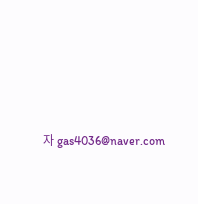자 gas4036@naver.com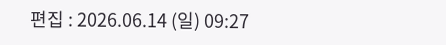편집 : 2026.06.14 (일) 09:27